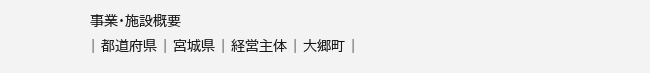事業・施設概要
| 都道府県 | 宮城県 | 経営主体 | 大郷町 |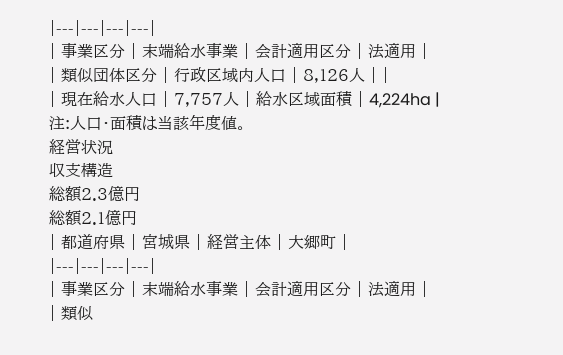|---|---|---|---|
| 事業区分 | 末端給水事業 | 会計適用区分 | 法適用 |
| 類似団体区分 | 行政区域内人口 | 8,126人 | |
| 現在給水人口 | 7,757人 | 給水区域面積 | 4,224ha |
注:人口・面積は当該年度値。
経営状況
収支構造
総額2.3億円
総額2.1億円
| 都道府県 | 宮城県 | 経営主体 | 大郷町 |
|---|---|---|---|
| 事業区分 | 末端給水事業 | 会計適用区分 | 法適用 |
| 類似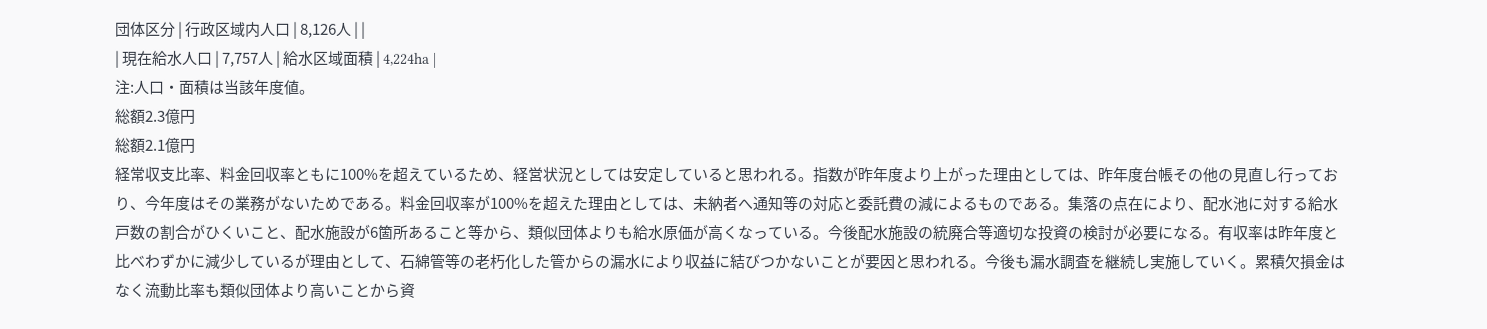団体区分 | 行政区域内人口 | 8,126人 | |
| 現在給水人口 | 7,757人 | 給水区域面積 | 4,224ha |
注:人口・面積は当該年度値。
総額2.3億円
総額2.1億円
経常収支比率、料金回収率ともに100%を超えているため、経営状況としては安定していると思われる。指数が昨年度より上がった理由としては、昨年度台帳その他の見直し行っており、今年度はその業務がないためである。料金回収率が100%を超えた理由としては、未納者へ通知等の対応と委託費の減によるものである。集落の点在により、配水池に対する給水戸数の割合がひくいこと、配水施設が6箇所あること等から、類似団体よりも給水原価が高くなっている。今後配水施設の統廃合等適切な投資の検討が必要になる。有収率は昨年度と比べわずかに減少しているが理由として、石綿管等の老朽化した管からの漏水により収益に結びつかないことが要因と思われる。今後も漏水調査を継続し実施していく。累積欠損金はなく流動比率も類似団体より高いことから資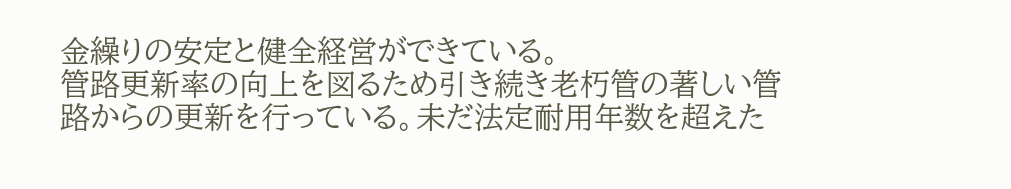金繰りの安定と健全経営ができている。
管路更新率の向上を図るため引き続き老朽管の著しい管路からの更新を行っている。未だ法定耐用年数を超えた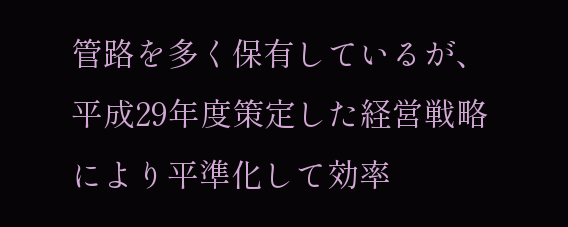管路を多く保有しているが、平成29年度策定した経営戦略により平準化して効率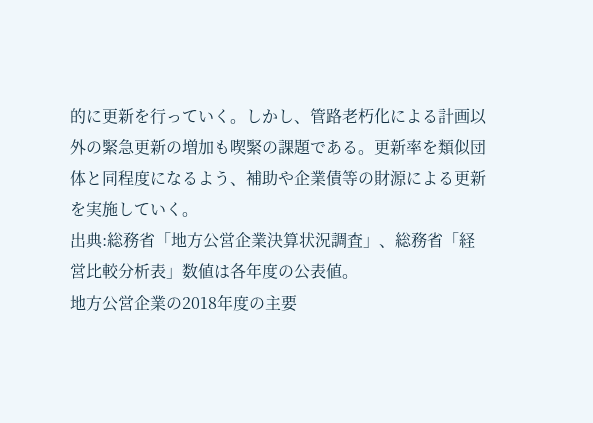的に更新を行っていく。しかし、管路老朽化による計画以外の緊急更新の増加も喫緊の課題である。更新率を類似団体と同程度になるよう、補助や企業債等の財源による更新を実施していく。
出典:総務省「地方公営企業決算状況調査」、総務省「経営比較分析表」数値は各年度の公表値。
地方公営企業の2018年度の主要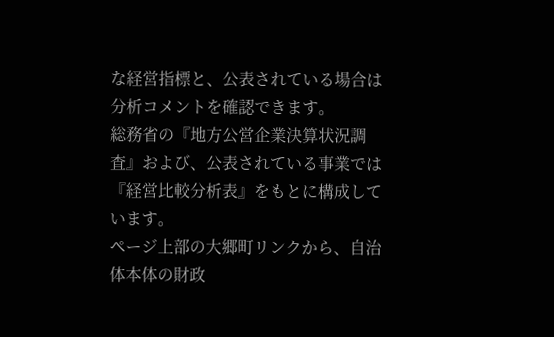な経営指標と、公表されている場合は分析コメントを確認できます。
総務省の『地方公営企業決算状況調査』および、公表されている事業では『経営比較分析表』をもとに構成しています。
ページ上部の大郷町リンクから、自治体本体の財政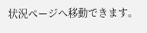状況ページへ移動できます。